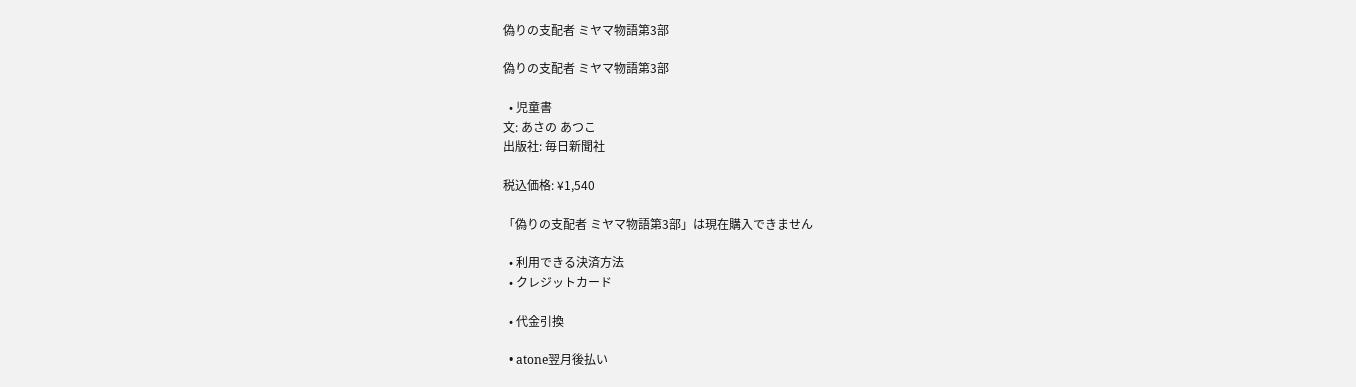偽りの支配者 ミヤマ物語第3部

偽りの支配者 ミヤマ物語第3部

  • 児童書
文: あさの あつこ
出版社: 毎日新聞社

税込価格: ¥1,540

「偽りの支配者 ミヤマ物語第3部」は現在購入できません

  • 利用できる決済方法
  • クレジットカード

  • 代金引換

  • atone翌月後払い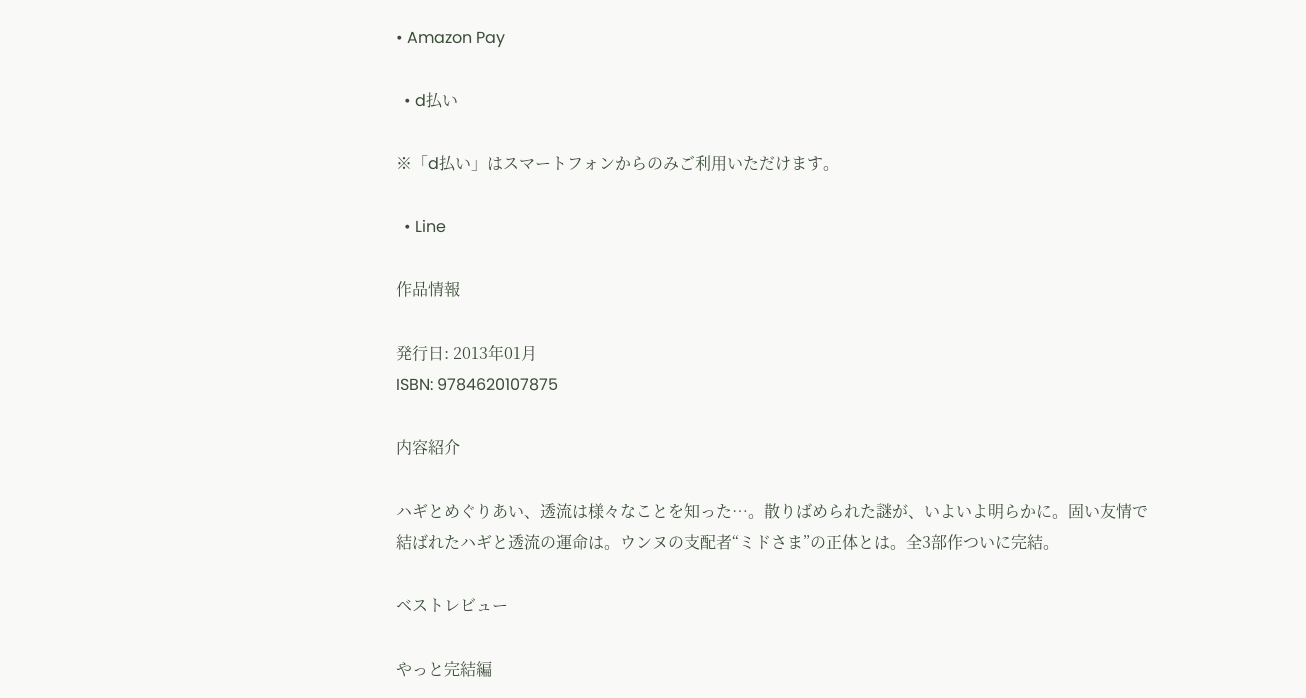• Amazon Pay

  • d払い

※「d払い」はスマートフォンからのみご利用いただけます。

  • Line

作品情報

発行日: 2013年01月
ISBN: 9784620107875

内容紹介

ハギとめぐりあい、透流は様々なことを知った…。散りばめられた謎が、いよいよ明らかに。固い友情で結ばれたハギと透流の運命は。ウンヌの支配者“ミドさま”の正体とは。全3部作ついに完結。

ベストレビュー

やっと完結編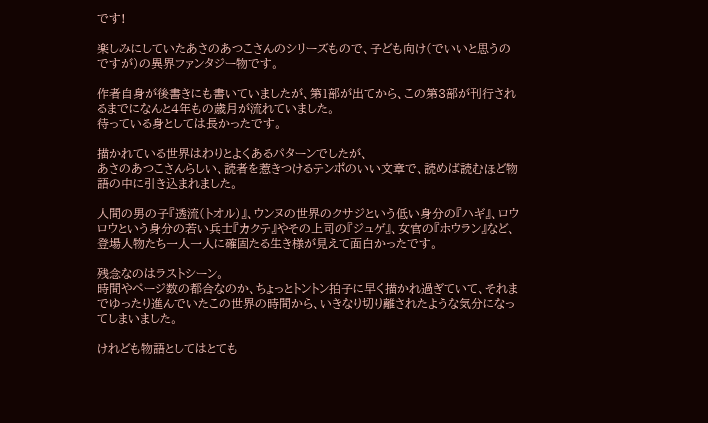です!

楽しみにしていたあさのあつこさんのシリーズもので、子ども向け(でいいと思うのですが)の異界ファンタジー物です。

作者自身が後書きにも書いていましたが、第1部が出てから、この第3部が刊行されるまでになんと4年もの歳月が流れていました。
待っている身としては長かったです。

描かれている世界はわりとよくあるパターンでしたが、
あさのあつこさんらしい、読者を惹きつけるテンポのいい文章で、読めば読むほど物語の中に引き込まれました。

人間の男の子『透流(トオル)』、ウンヌの世界のクサジという低い身分の『ハギ』、ロウロウという身分の若い兵士『カクテ』やその上司の『ジュゲ』、女官の『ホウラン』など、登場人物たち一人一人に確固たる生き様が見えて面白かったです。

残念なのはラストシーン。
時間やページ数の都合なのか、ちょっとトントン拍子に早く描かれ過ぎていて、それまでゆったり進んでいたこの世界の時間から、いきなり切り離されたような気分になってしまいました。

けれども物語としてはとても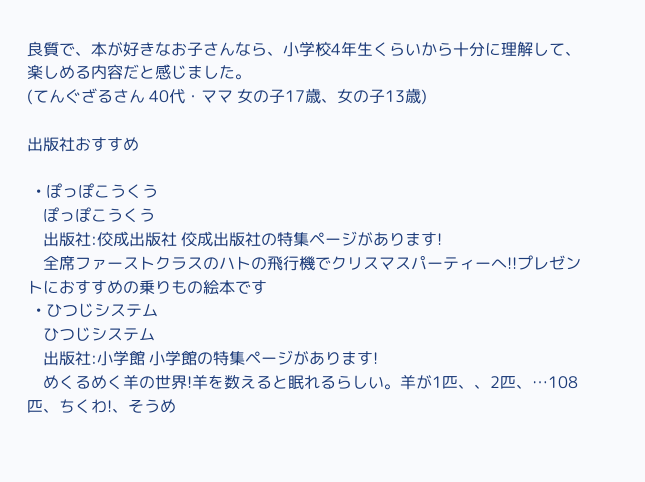良質で、本が好きなお子さんなら、小学校4年生くらいから十分に理解して、楽しめる内容だと感じました。
(てんぐざるさん 40代・ママ 女の子17歳、女の子13歳)

出版社おすすめ

  • ぽっぽこうくう
    ぽっぽこうくう
    出版社:佼成出版社 佼成出版社の特集ページがあります!
    全席ファーストクラスのハトの飛行機でクリスマスパーティーへ!!プレゼントにおすすめの乗りもの絵本です
  • ひつじシステム
    ひつじシステム
    出版社:小学館 小学館の特集ページがあります!
    めくるめく羊の世界!羊を数えると眠れるらしい。羊が1匹、、2匹、…108匹、ちくわ!、そうめ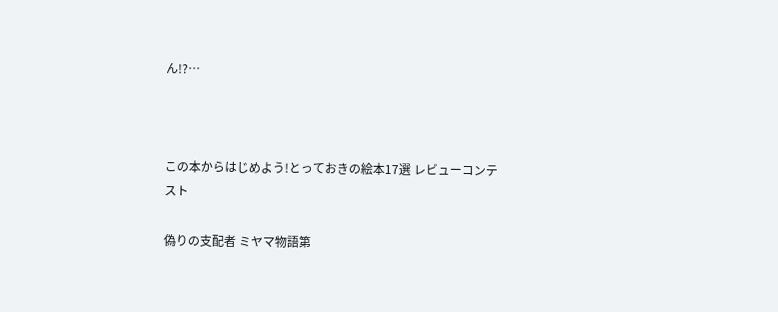ん!?…



この本からはじめよう!とっておきの絵本17選 レビューコンテスト

偽りの支配者 ミヤマ物語第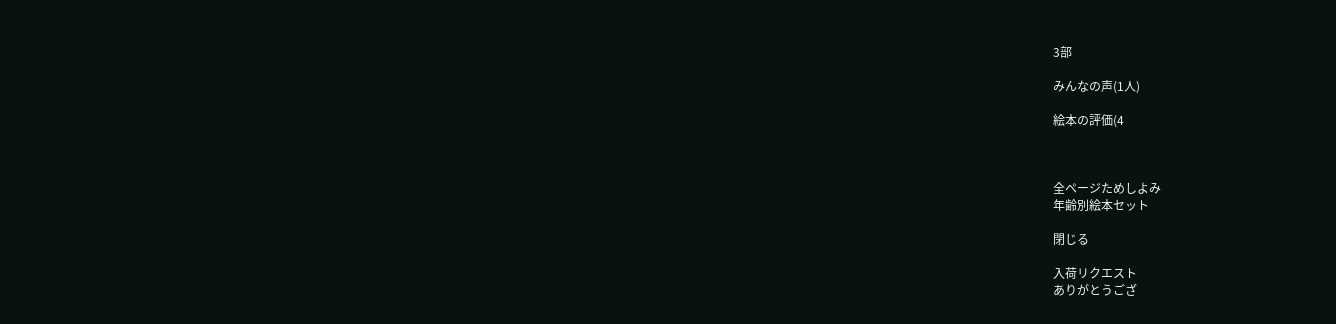3部

みんなの声(1人)

絵本の評価(4



全ページためしよみ
年齢別絵本セット

閉じる

入荷リクエスト
ありがとうござ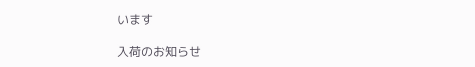います

入荷のお知らせ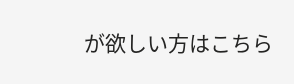が欲しい方はこちら